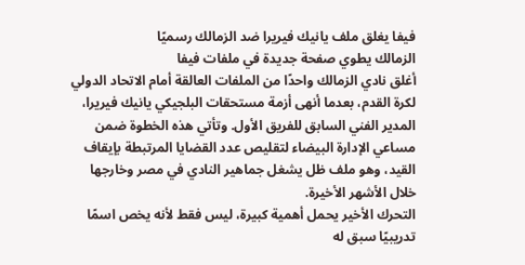فيفا يغلق ملف يانيك فيريرا ضد الزمالك رسميًا
الزمالك يطوي صفحة جديدة في ملفات فيفا
أغلق نادي الزمالك واحدًا من الملفات العالقة أمام الاتحاد الدولي لكرة القدم، بعدما أنهى أزمة مستحقات البلجيكي يانيك فيريرا، المدير الفني السابق للفريق الأول. وتأتي هذه الخطوة ضمن مساعي الإدارة البيضاء لتقليص عدد القضايا المرتبطة بإيقاف القيد، وهو ملف ظل يشغل جماهير النادي في مصر وخارجها خلال الأشهر الأخيرة.
التحرك الأخير يحمل أهمية كبيرة، ليس فقط لأنه يخص اسمًا تدريبيًا سبق له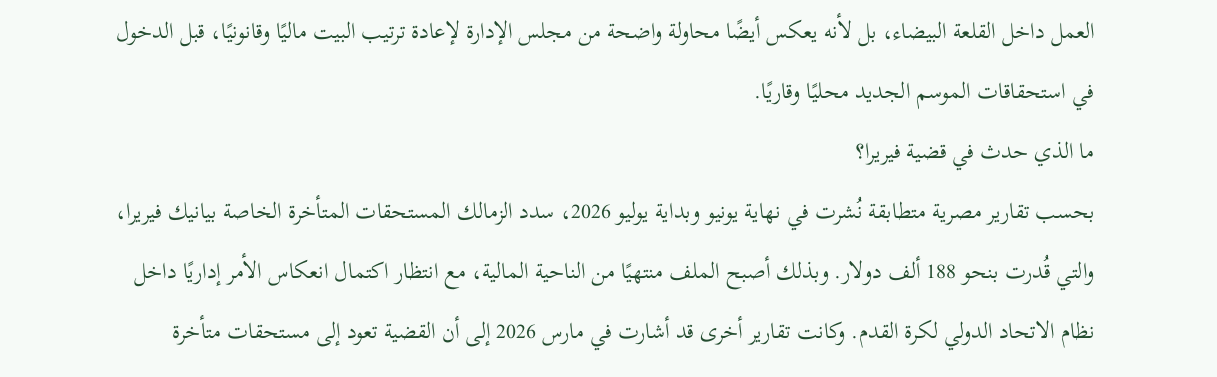العمل داخل القلعة البيضاء، بل لأنه يعكس أيضًا محاولة واضحة من مجلس الإدارة لإعادة ترتيب البيت ماليًا وقانونيًا، قبل الدخول في استحقاقات الموسم الجديد محليًا وقاريًا.
ما الذي حدث في قضية فيريرا؟
بحسب تقارير مصرية متطابقة نُشرت في نهاية يونيو وبداية يوليو 2026، سدد الزمالك المستحقات المتأخرة الخاصة بيانيك فيريرا، والتي قُدرت بنحو 188 ألف دولار. وبذلك أصبح الملف منتهيًا من الناحية المالية، مع انتظار اكتمال انعكاس الأمر إداريًا داخل نظام الاتحاد الدولي لكرة القدم. وكانت تقارير أخرى قد أشارت في مارس 2026 إلى أن القضية تعود إلى مستحقات متأخرة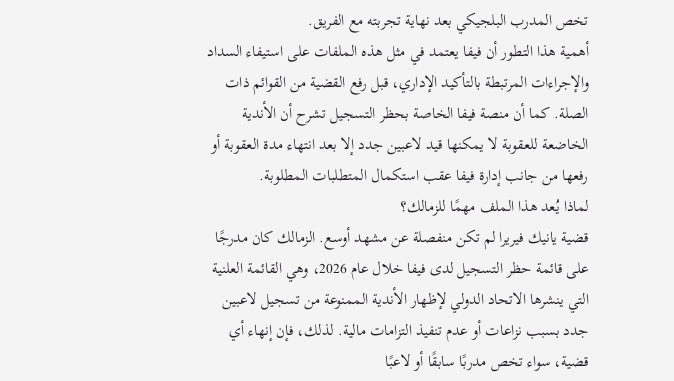تخص المدرب البلجيكي بعد نهاية تجربته مع الفريق.
أهمية هذا التطور أن فيفا يعتمد في مثل هذه الملفات على استيفاء السداد والإجراءات المرتبطة بالتأكيد الإداري، قبل رفع القضية من القوائم ذات الصلة. كما أن منصة فيفا الخاصة بحظر التسجيل تشرح أن الأندية الخاضعة للعقوبة لا يمكنها قيد لاعبين جدد إلا بعد انتهاء مدة العقوبة أو رفعها من جانب إدارة فيفا عقب استكمال المتطلبات المطلوبة.
لماذا يُعد هذا الملف مهمًا للزمالك؟
قضية يانيك فيريرا لم تكن منفصلة عن مشهد أوسع. الزمالك كان مدرجًا على قائمة حظر التسجيل لدى فيفا خلال عام 2026، وهي القائمة العلنية التي ينشرها الاتحاد الدولي لإظهار الأندية الممنوعة من تسجيل لاعبين جدد بسبب نزاعات أو عدم تنفيذ التزامات مالية. لذلك، فإن إنهاء أي قضية، سواء تخص مدربًا سابقًا أو لاعبًا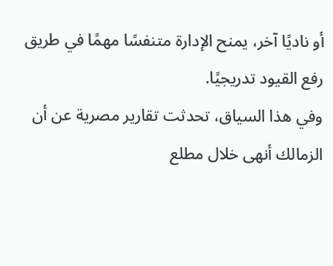أو ناديًا آخر، يمنح الإدارة متنفسًا مهمًا في طريق رفع القيود تدريجيًا.
وفي هذا السياق، تحدثت تقارير مصرية عن أن الزمالك أنهى خلال مطلع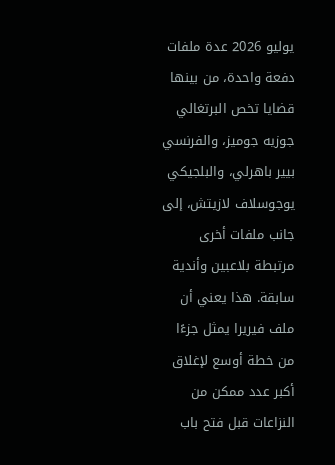يوليو 2026 عدة ملفات دفعة واحدة، من بينها قضايا تخص البرتغالي جوزيه جوميز، والفرنسي بيير باهرلي، والبلجيكي يوجوسلاف لازيتش، إلى جانب ملفات أخرى مرتبطة بلاعبين وأندية سابقة. هذا يعني أن ملف فيريرا يمثل جزءًا من خطة أوسع لإغلاق أكبر عدد ممكن من النزاعات قبل فتح باب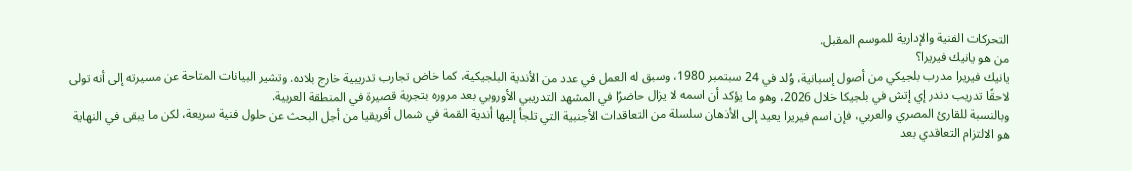التحركات الفنية والإدارية للموسم المقبل.
من هو يانيك فيريرا؟
يانيك فيريرا مدرب بلجيكي من أصول إسبانية، وُلد في 24 سبتمبر 1980، وسبق له العمل في عدد من الأندية البلجيكية، كما خاض تجارب تدريبية خارج بلاده. وتشير البيانات المتاحة عن مسيرته إلى أنه تولى لاحقًا تدريب دندر إي إتش في بلجيكا خلال 2026، وهو ما يؤكد أن اسمه لا يزال حاضرًا في المشهد التدريبي الأوروبي بعد مروره بتجربة قصيرة في المنطقة العربية.
وبالنسبة للقارئ المصري والعربي، فإن اسم فيريرا يعيد إلى الأذهان سلسلة من التعاقدات الأجنبية التي تلجأ إليها أندية القمة في شمال أفريقيا من أجل البحث عن حلول فنية سريعة، لكن ما يبقى في النهاية هو الالتزام التعاقدي بعد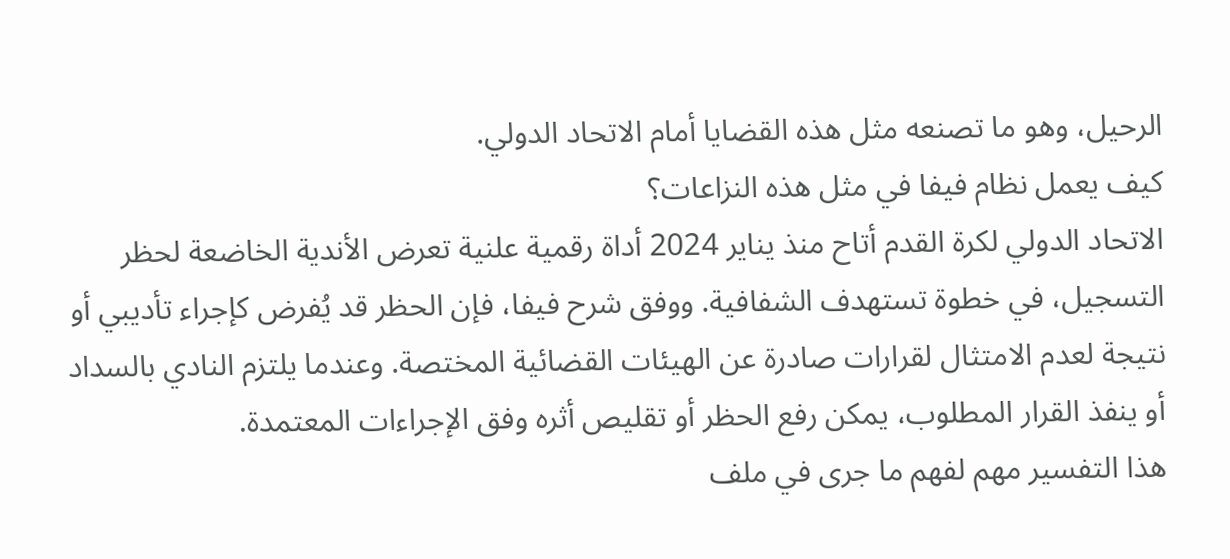الرحيل، وهو ما تصنعه مثل هذه القضايا أمام الاتحاد الدولي.
كيف يعمل نظام فيفا في مثل هذه النزاعات؟
الاتحاد الدولي لكرة القدم أتاح منذ يناير 2024 أداة رقمية علنية تعرض الأندية الخاضعة لحظر التسجيل، في خطوة تستهدف الشفافية. ووفق شرح فيفا، فإن الحظر قد يُفرض كإجراء تأديبي أو نتيجة لعدم الامتثال لقرارات صادرة عن الهيئات القضائية المختصة. وعندما يلتزم النادي بالسداد أو ينفذ القرار المطلوب، يمكن رفع الحظر أو تقليص أثره وفق الإجراءات المعتمدة.
هذا التفسير مهم لفهم ما جرى في ملف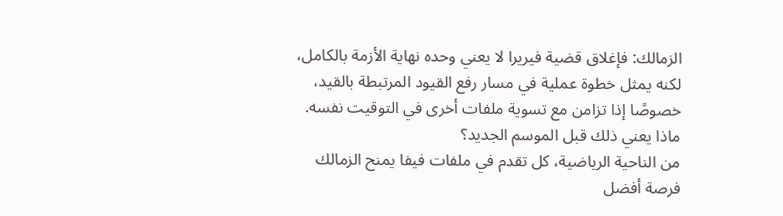الزمالك: فإغلاق قضية فيريرا لا يعني وحده نهاية الأزمة بالكامل، لكنه يمثل خطوة عملية في مسار رفع القيود المرتبطة بالقيد، خصوصًا إذا تزامن مع تسوية ملفات أخرى في التوقيت نفسه.
ماذا يعني ذلك قبل الموسم الجديد؟
من الناحية الرياضية، كل تقدم في ملفات فيفا يمنح الزمالك فرصة أفضل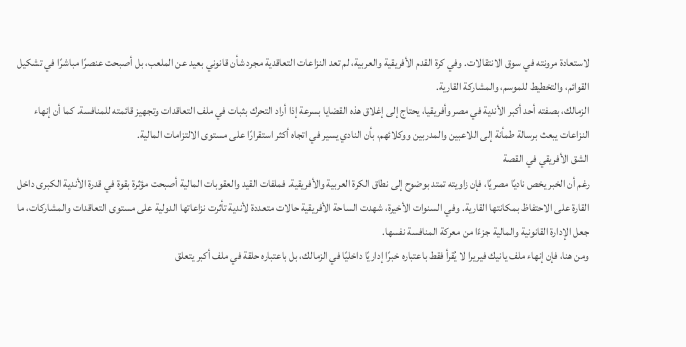لاستعادة مرونته في سوق الانتقالات. وفي كرة القدم الأفريقية والعربية، لم تعد النزاعات التعاقدية مجرد شأن قانوني بعيد عن الملعب، بل أصبحت عنصرًا مباشرًا في تشكيل القوائم، والتخطيط للموسم، والمشاركة القارية.
الزمالك، بصفته أحد أكبر الأندية في مصر وأفريقيا، يحتاج إلى إغلاق هذه القضايا بسرعة إذا أراد التحرك بثبات في ملف التعاقدات وتجهيز قائمته للمنافسة. كما أن إنهاء النزاعات يبعث برسالة طمأنة إلى اللاعبين والمدربين ووكلائهم، بأن النادي يسير في اتجاه أكثر استقرارًا على مستوى الالتزامات المالية.
الشق الأفريقي في القصة
رغم أن الخبر يخص ناديًا مصريًا، فإن زاويته تمتد بوضوح إلى نطاق الكرة العربية والأفريقية. فملفات القيد والعقوبات المالية أصبحت مؤثرة بقوة في قدرة الأندية الكبرى داخل القارة على الاحتفاظ بمكانتها القارية. وفي السنوات الأخيرة، شهدت الساحة الأفريقية حالات متعددة لأندية تأثرت نزاعاتها الدولية على مستوى التعاقدات والمشاركات، ما جعل الإدارة القانونية والمالية جزءًا من معركة المنافسة نفسها.
ومن هنا، فإن إنهاء ملف يانيك فيريرا لا يُقرأ فقط باعتباره خبرًا إداريًا داخليًا في الزمالك، بل باعتباره حلقة في ملف أكبر يتعلق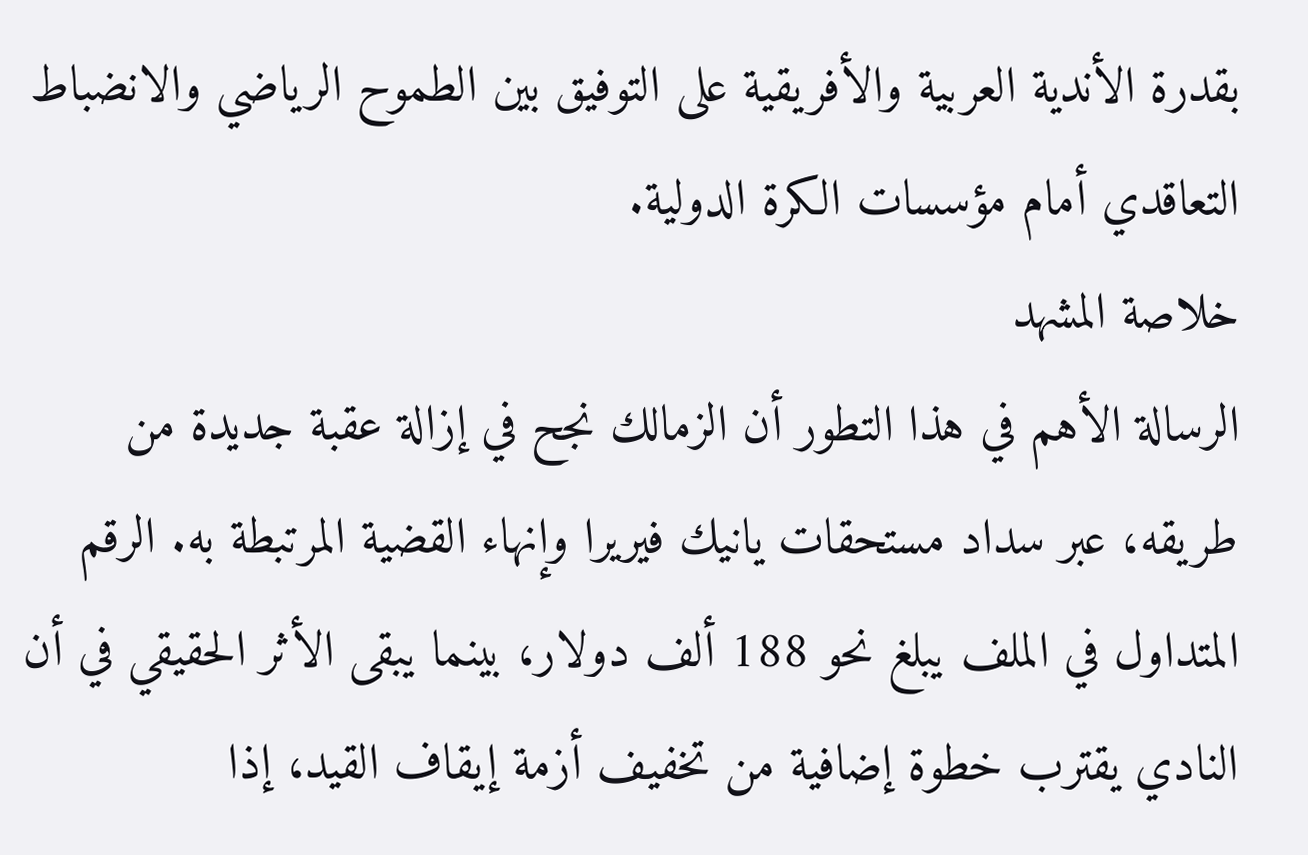بقدرة الأندية العربية والأفريقية على التوفيق بين الطموح الرياضي والانضباط التعاقدي أمام مؤسسات الكرة الدولية.
خلاصة المشهد
الرسالة الأهم في هذا التطور أن الزمالك نجح في إزالة عقبة جديدة من طريقه، عبر سداد مستحقات يانيك فيريرا وإنهاء القضية المرتبطة به. الرقم المتداول في الملف يبلغ نحو 188 ألف دولار، بينما يبقى الأثر الحقيقي في أن النادي يقترب خطوة إضافية من تخفيف أزمة إيقاف القيد، إذا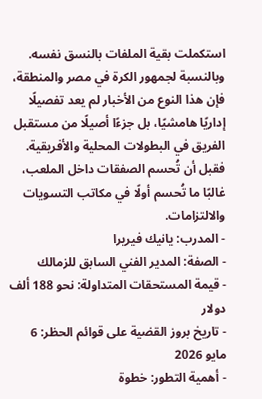استكملت بقية الملفات بالنسق نفسه.
وبالنسبة لجمهور الكرة في مصر والمنطقة، فإن هذا النوع من الأخبار لم يعد تفصيلًا إداريًا هامشيًا، بل جزءًا أصيلًا من مستقبل الفريق في البطولات المحلية والأفريقية. فقبل أن تُحسم الصفقات داخل الملعب، غالبًا ما تُحسم أولًا في مكاتب التسويات والالتزامات.
- المدرب: يانيك فيريرا
- الصفة: المدير الفني السابق للزمالك
- قيمة المستحقات المتداولة: نحو 188 ألف دولار
- تاريخ بروز القضية على قوائم الحظر: 6 مايو 2026
- أهمية التطور: خطوة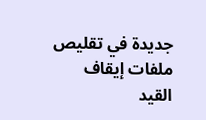جديدة في تقليص ملفات إيقاف القيد